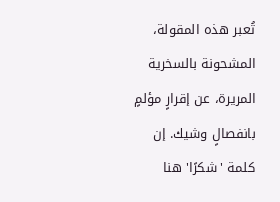تُعبر هذه المقولة، المشحونة بالسخرية المريرة، عن إقرارٍ مؤلمٍ بانفصالٍ وشيك. إن كلمة 'شكرًا' هنا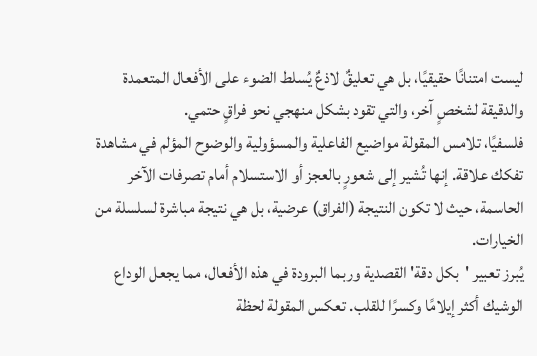ليست امتنانًا حقيقيًا، بل هي تعليقٌ لاذعٌ يُسلط الضوء على الأفعال المتعمدة والدقيقة لشخصٍ آخر، والتي تقود بشكل منهجي نحو فراقٍ حتمي.
فلسفيًا، تلامس المقولة مواضيع الفاعلية والمسؤولية والوضوح المؤلم في مشاهدة تفكك علاقة. إنها تُشير إلى شعورٍ بالعجز أو الاستسلام أمام تصرفات الآخر الحاسمة، حيث لا تكون النتيجة (الفراق) عرضية، بل هي نتيجة مباشرة لسلسلة من الخيارات.
يُبرز تعبير 'بكل دقة' القصدية وربما البرودة في هذه الأفعال، مما يجعل الوداع الوشيك أكثر إيلامًا وكسرًا للقلب. تعكس المقولة لحظة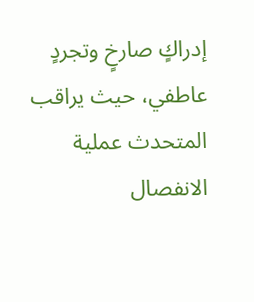إدراكٍ صارخٍ وتجردٍ عاطفي، حيث يراقب المتحدث عملية الانفصال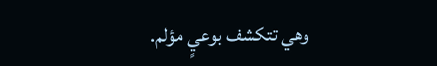وهي تتكشف بوعيٍ مؤلم.